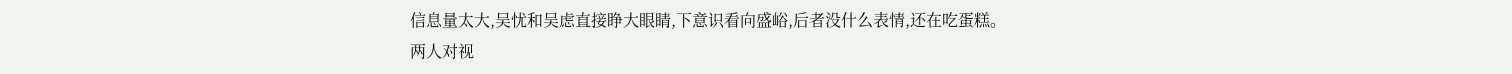信息量太大,吴忧和吴虑直接睁大眼睛,下意识看向盛峪,后者没什么表情,还在吃蛋糕。
两人对视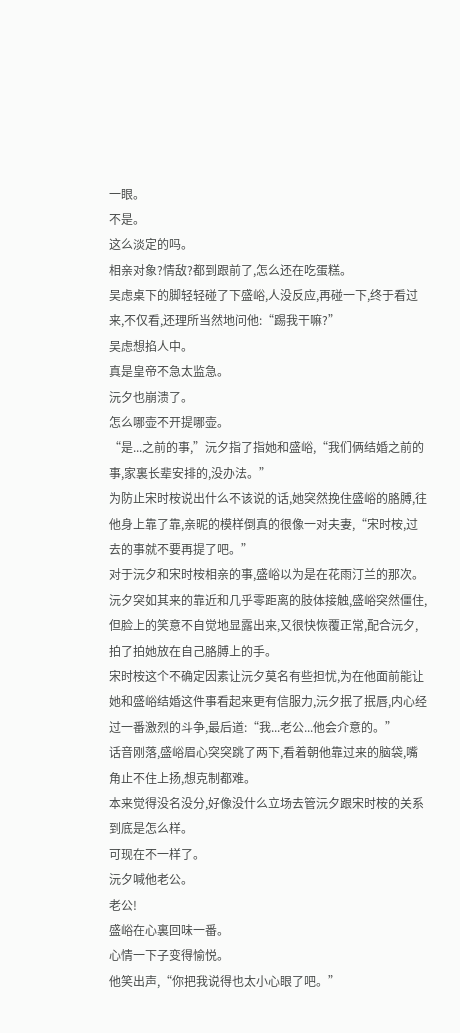一眼。
不是。
这么淡定的吗。
相亲对象?情敌?都到跟前了,怎么还在吃蛋糕。
吴虑桌下的脚轻轻碰了下盛峪,人没反应,再碰一下,终于看过来,不仅看,还理所当然地问他:“踢我干嘛?”
吴虑想掐人中。
真是皇帝不急太监急。
沅夕也崩溃了。
怎么哪壶不开提哪壶。
“是...之前的事,”沅夕指了指她和盛峪,“我们俩结婚之前的事,家裏长辈安排的,没办法。”
为防止宋时桉说出什么不该说的话,她突然挽住盛峪的胳膊,往他身上靠了靠,亲昵的模样倒真的很像一对夫妻,“宋时桉,过去的事就不要再提了吧。”
对于沅夕和宋时桉相亲的事,盛峪以为是在花雨汀兰的那次。
沅夕突如其来的靠近和几乎零距离的肢体接触,盛峪突然僵住,但脸上的笑意不自觉地显露出来,又很快恢覆正常,配合沅夕,拍了拍她放在自己胳膊上的手。
宋时桉这个不确定因素让沅夕莫名有些担忧,为在他面前能让她和盛峪结婚这件事看起来更有信服力,沅夕抿了抿唇,内心经过一番激烈的斗争,最后道:“我...老公...他会介意的。”
话音刚落,盛峪眉心突突跳了两下,看着朝他靠过来的脑袋,嘴角止不住上扬,想克制都难。
本来觉得没名没分,好像没什么立场去管沅夕跟宋时桉的关系到底是怎么样。
可现在不一样了。
沅夕喊他老公。
老公!
盛峪在心裏回味一番。
心情一下子变得愉悦。
他笑出声,“你把我说得也太小心眼了吧。”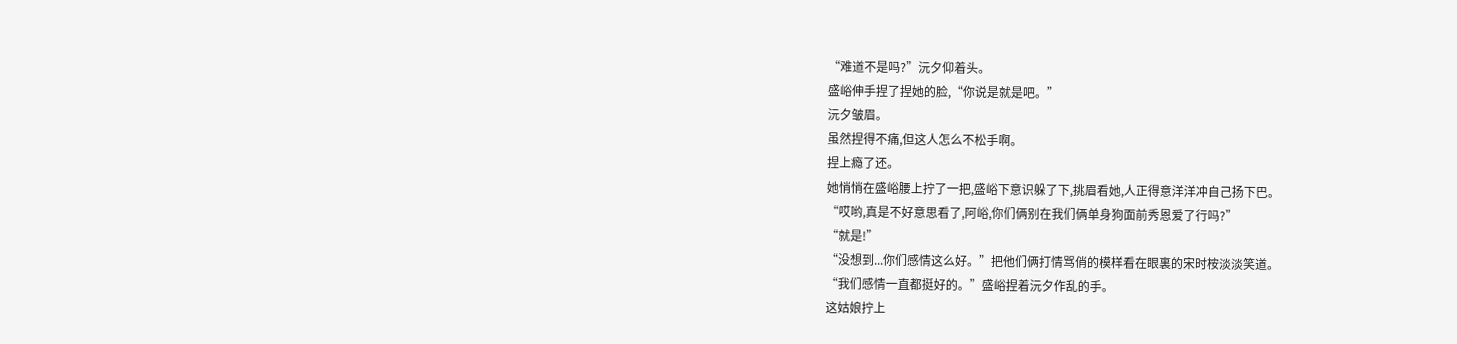“难道不是吗?”沅夕仰着头。
盛峪伸手捏了捏她的脸,“你说是就是吧。”
沅夕皱眉。
虽然捏得不痛,但这人怎么不松手啊。
捏上瘾了还。
她悄悄在盛峪腰上拧了一把,盛峪下意识躲了下,挑眉看她,人正得意洋洋冲自己扬下巴。
“哎哟,真是不好意思看了,阿峪,你们俩别在我们俩单身狗面前秀恩爱了行吗?”
“就是!”
“没想到...你们感情这么好。”把他们俩打情骂俏的模样看在眼裏的宋时桉淡淡笑道。
“我们感情一直都挺好的。”盛峪捏着沅夕作乱的手。
这姑娘拧上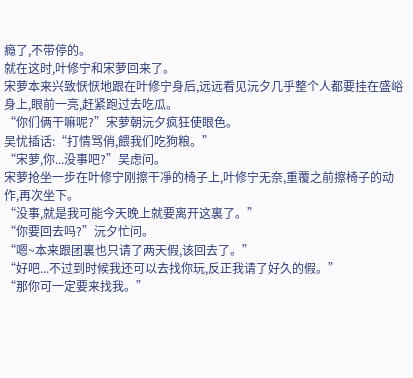瘾了,不带停的。
就在这时,叶修宁和宋萝回来了。
宋萝本来兴致恹恹地跟在叶修宁身后,远远看见沅夕几乎整个人都要挂在盛峪身上,眼前一亮,赶紧跑过去吃瓜。
“你们俩干嘛呢?”宋萝朝沅夕疯狂使眼色。
吴忧插话:“打情骂俏,餵我们吃狗粮。”
“宋萝,你...没事吧?”吴虑问。
宋萝抢坐一步在叶修宁刚擦干凈的椅子上,叶修宁无奈,重覆之前擦椅子的动作,再次坐下。
“没事,就是我可能今天晚上就要离开这裏了。”
“你要回去吗?”沅夕忙问。
“嗯~本来跟团裏也只请了两天假,该回去了。”
“好吧...不过到时候我还可以去找你玩,反正我请了好久的假。”
“那你可一定要来找我。”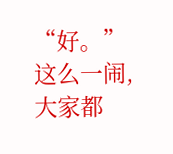“好。”
这么一闹,大家都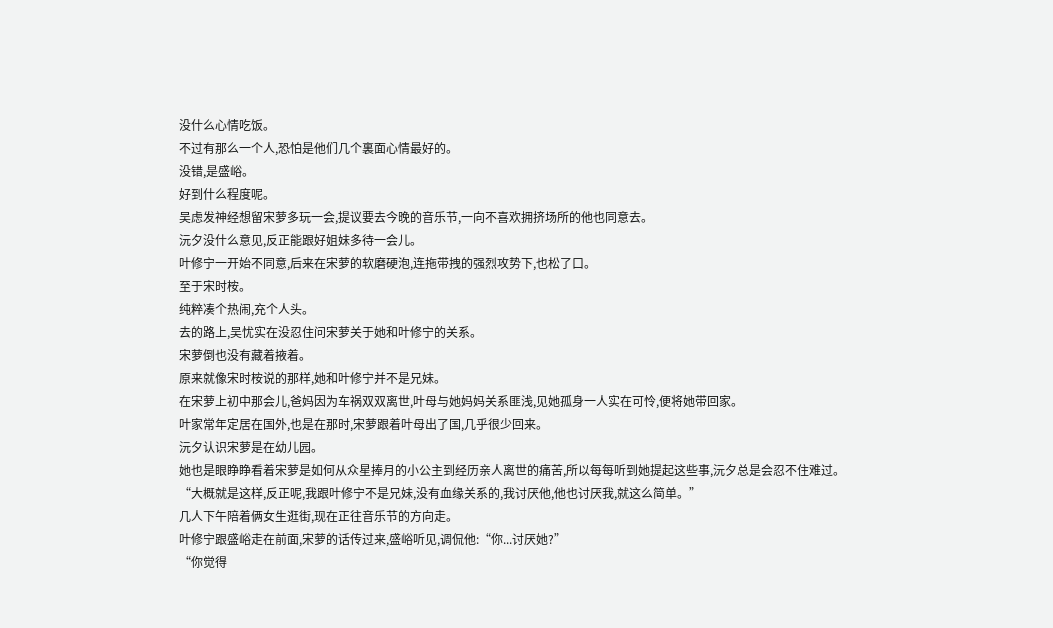没什么心情吃饭。
不过有那么一个人,恐怕是他们几个裏面心情最好的。
没错,是盛峪。
好到什么程度呢。
吴虑发神经想留宋萝多玩一会,提议要去今晚的音乐节,一向不喜欢拥挤场所的他也同意去。
沅夕没什么意见,反正能跟好姐妹多待一会儿。
叶修宁一开始不同意,后来在宋萝的软磨硬泡,连拖带拽的强烈攻势下,也松了口。
至于宋时桉。
纯粹凑个热闹,充个人头。
去的路上,吴忧实在没忍住问宋萝关于她和叶修宁的关系。
宋萝倒也没有藏着掖着。
原来就像宋时桉说的那样,她和叶修宁并不是兄妹。
在宋萝上初中那会儿,爸妈因为车祸双双离世,叶母与她妈妈关系匪浅,见她孤身一人实在可怜,便将她带回家。
叶家常年定居在国外,也是在那时,宋萝跟着叶母出了国,几乎很少回来。
沅夕认识宋萝是在幼儿园。
她也是眼睁睁看着宋萝是如何从众星捧月的小公主到经历亲人离世的痛苦,所以每每听到她提起这些事,沅夕总是会忍不住难过。
“大概就是这样,反正呢,我跟叶修宁不是兄妹,没有血缘关系的,我讨厌他,他也讨厌我,就这么简单。”
几人下午陪着俩女生逛街,现在正往音乐节的方向走。
叶修宁跟盛峪走在前面,宋萝的话传过来,盛峪听见,调侃他:“你...讨厌她?”
“你觉得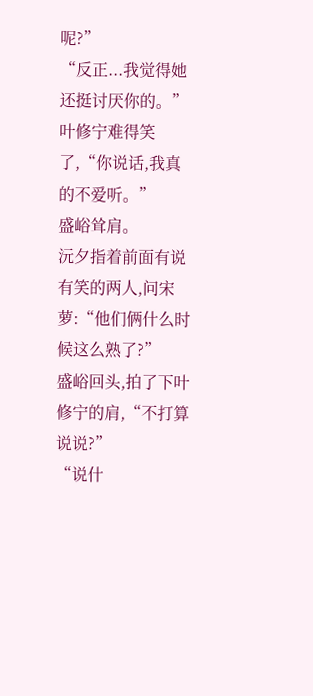呢?”
“反正...我觉得她还挺讨厌你的。”
叶修宁难得笑了,“你说话,我真的不爱听。”
盛峪耸肩。
沅夕指着前面有说有笑的两人,问宋萝:“他们俩什么时候这么熟了?”
盛峪回头,拍了下叶修宁的肩,“不打算说说?”
“说什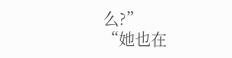么?”
“她也在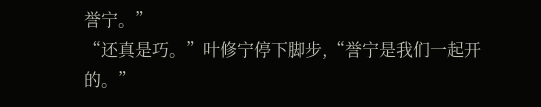誉宁。”
“还真是巧。”叶修宁停下脚步,“誉宁是我们一起开的。”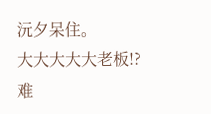沅夕呆住。
大大大大大老板!?
难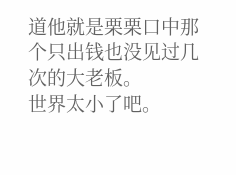道他就是栗栗口中那个只出钱也没见过几次的大老板。
世界太小了吧。